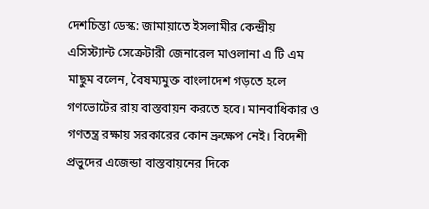দেশচিন্তা ডেস্ক: জামায়াতে ইসলামীর কেন্দ্রীয় এসিস্ট্যান্ট সেক্রেটারী জেনারেল মাওলানা এ টি এম মাছুম বলেন, বৈষম্যমুক্ত বাংলাদেশ গড়তে হলে গণভোটের রায় বাস্তবায়ন করতে হবে। মানবাধিকার ও গণতন্ত্র রক্ষায় সরকারের কোন ভ্রুক্ষেপ নেই। বিদেশী প্রভুদের এজেন্ডা বাস্তবায়নের দিকে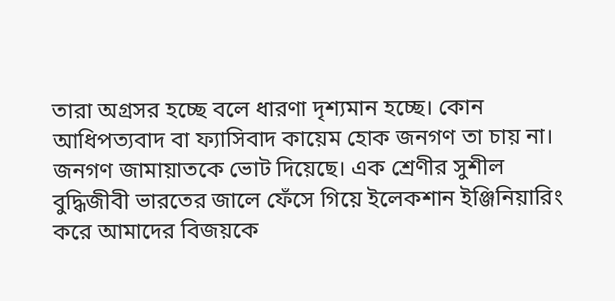তারা অগ্রসর হচ্ছে বলে ধারণা দৃশ্যমান হচ্ছে। কোন আধিপত্যবাদ বা ফ্যাসিবাদ কায়েম হোক জনগণ তা চায় না। জনগণ জামায়াতকে ভোট দিয়েছে। এক শ্রেণীর সুশীল বুদ্ধিজীবী ভারতের জালে ফেঁসে গিয়ে ইলেকশান ইঞ্জিনিয়ারিং করে আমাদের বিজয়কে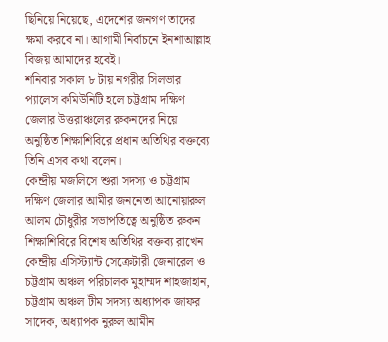ছিনিয়ে নিয়েছে, এদেশের জনগণ তাদের ক্ষমা করবে না। আগামী নির্বাচনে ইনশাআল্লাহ বিজয় আমাদের হবেই।
শনিবার সকাল ৮ টায় নগরীর সিলভার প্যালেস কমিউনিটি হলে চট্টগ্রাম দক্ষিণ জেলার উত্তরাঞ্চলের রুকনদের নিয়ে অনুষ্ঠিত শিক্ষাশিবিরে প্রধান অতিথির বক্তব্যে তিনি এসব কথা বলেন।
কেন্দ্রীয় মজলিসে শুরা সদস্য ও চট্টগ্রাম দক্ষিণ জেলার আমীর জননেতা আনোয়ারুল আলম চৌধুরীর সভাপতিত্বে অনুষ্ঠিত রুকন শিক্ষাশিবিরে বিশেষ অতিথির বক্তব্য রাখেন কেন্দ্রীয় এসিস্ট্যান্ট সেক্রেটারী জেনারেল ও চট্টগ্রাম অঞ্চল পরিচালক মুহাম্মদ শাহজাহান, চট্টগ্রাম অঞ্চল টীম সদস্য অধ্যাপক জাফর সাদেক, অধ্যাপক নুরুল আমীন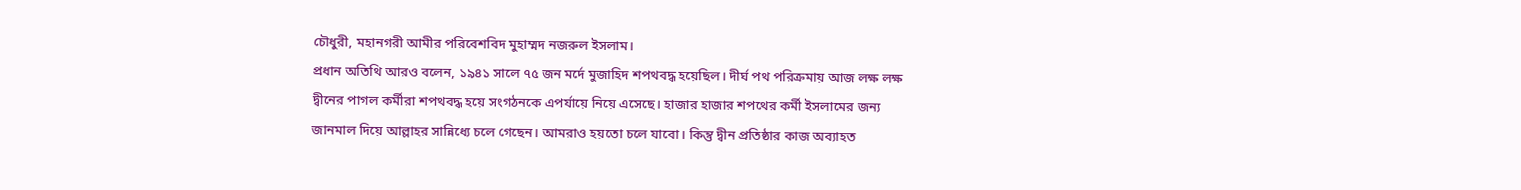চৌধুরী, মহানগরী আমীর পরিবেশবিদ মুহাম্মদ নজরুল ইসলাম।
প্রধান অতিথি আরও বলেন, ১৯৪১ সালে ৭৫ জন মর্দে মুজাহিদ শপথবদ্ধ হয়েছিল। দীর্ঘ পথ পরিক্রমায় আজ লক্ষ লক্ষ দ্বীনের পাগল কর্মীরা শপথবদ্ধ হয়ে সংগঠনকে এপর্যায়ে নিয়ে এসেছে। হাজার হাজার শপথের কর্মী ইসলামের জন্য জানমাল দিয়ে আল্লাহর সান্নিধ্যে চলে গেছেন। আমরাও হয়তো চলে যাবো। কিন্তু দ্বীন প্রতিষ্ঠার কাজ অব্যাহত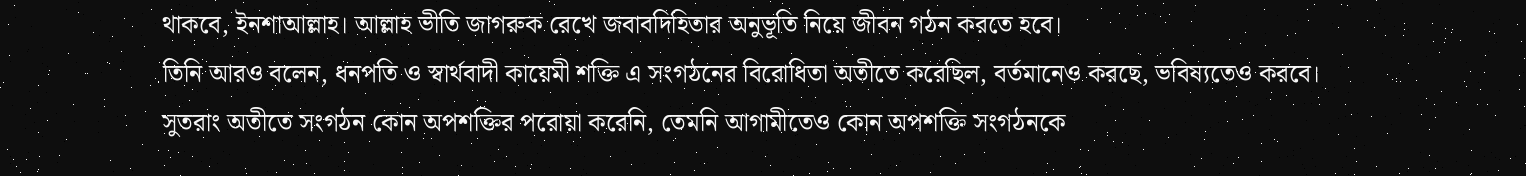থাকবে, ইনশাআল্লাহ। আল্লাহ ভীতি জাগরুক রেখে জবাবদিহিতার অনুভূতি নিয়ে জীবন গঠন করতে হবে।
তিনি আরও বলেন, ধনপতি ও স্বার্থবাদী কায়েমী শক্তি এ সংগঠনের বিরোধিতা অতীতে করেছিল, বর্তমানেও করছে, ভবিষ্যতেও করবে। সুতরাং অতীতে সংগঠন কোন অপশক্তির পরোয়া করেনি, তেমনি আগামীতেও কোন অপশক্তি সংগঠনকে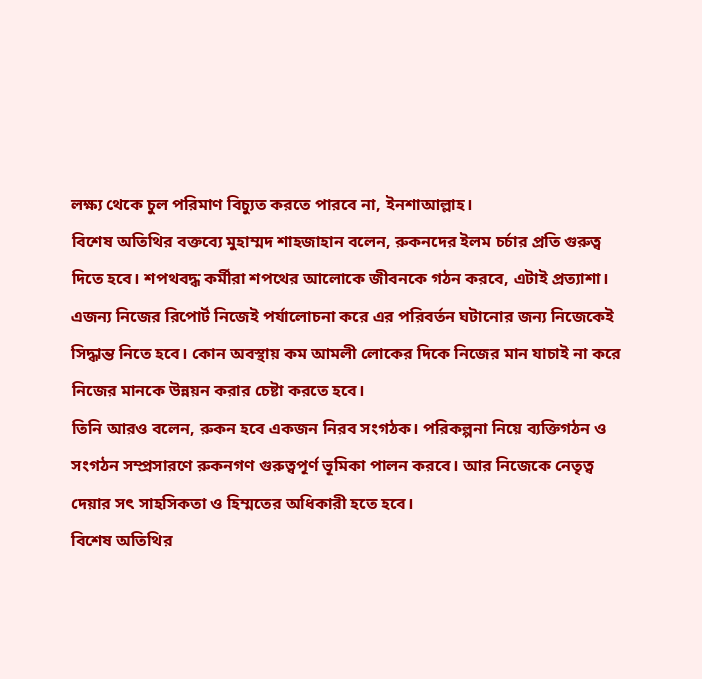লক্ষ্য থেকে চুল পরিমাণ বিচ্যুত করতে পারবে না, ইনশাআল্লাহ।
বিশেষ অতিথির বক্তব্যে মুহাম্মদ শাহজাহান বলেন, রুকনদের ইলম চর্চার প্রতি গুরুত্ব দিতে হবে। শপথবদ্ধ কর্মীরা শপথের আলোকে জীবনকে গঠন করবে, এটাই প্রত্যাশা। এজন্য নিজের রিপোর্ট নিজেই পর্যালোচনা করে এর পরিবর্তন ঘটানোর জন্য নিজেকেই সিদ্ধান্ত নিতে হবে। কোন অবস্থায় কম আমলী লোকের দিকে নিজের মান যাচাই না করে নিজের মানকে উন্নয়ন করার চেষ্টা করতে হবে।
তিনি আরও বলেন, রুকন হবে একজন নিরব সংগঠক। পরিকল্পনা নিয়ে ব্যক্তিগঠন ও সংগঠন সম্প্রসারণে রুকনগণ গুরুত্বপূর্ণ ভূমিকা পালন করবে। আর নিজেকে নেতৃত্ব দেয়ার সৎ সাহসিকতা ও হিম্মতের অধিকারী হতে হবে।
বিশেষ অতিথির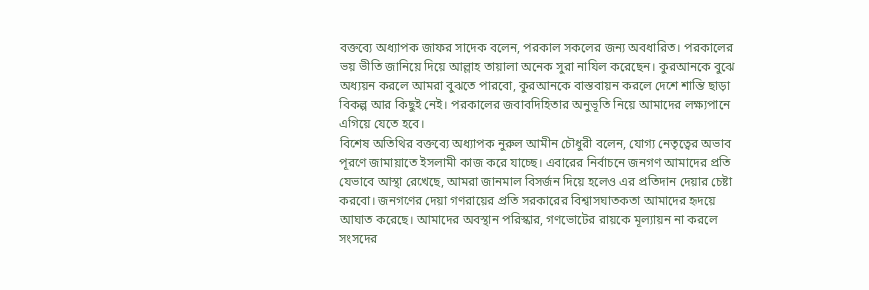বক্তব্যে অধ্যাপক জাফর সাদেক বলেন, পরকাল সকলের জন্য অবধারিত। পরকালের ভয় ভীতি জানিয়ে দিয়ে আল্লাহ তায়ালা অনেক সুরা নাযিল করেছেন। কুরআনকে বুঝে অধ্যয়ন করলে আমরা বুঝতে পারবো, কুরআনকে বাস্তবায়ন করলে দেশে শান্তি ছাড়া বিকল্প আর কিছুই নেই। পরকালের জবাবদিহিতার অনুভূতি নিয়ে আমাদের লক্ষ্যপানে এগিয়ে যেতে হবে।
বিশেষ অতিথির বক্তব্যে অধ্যাপক নুরুল আমীন চৌধুরী বলেন, যোগ্য নেতৃত্বের অভাব পূরণে জামায়াতে ইসলামী কাজ করে যাচ্ছে। এবারের নির্বাচনে জনগণ আমাদের প্রতি যেভাবে আস্থা রেখেছে, আমরা জানমাল বিসর্জন দিয়ে হলেও এর প্রতিদান দেয়ার চেষ্টা করবো। জনগণের দেয়া গণরায়ের প্রতি সরকারের বিশ্বাসঘাতকতা আমাদের হৃদয়ে আঘাত করেছে। আমাদের অবস্থান পরিস্কার, গণভোটের রায়কে মূল্যায়ন না করলে সংসদের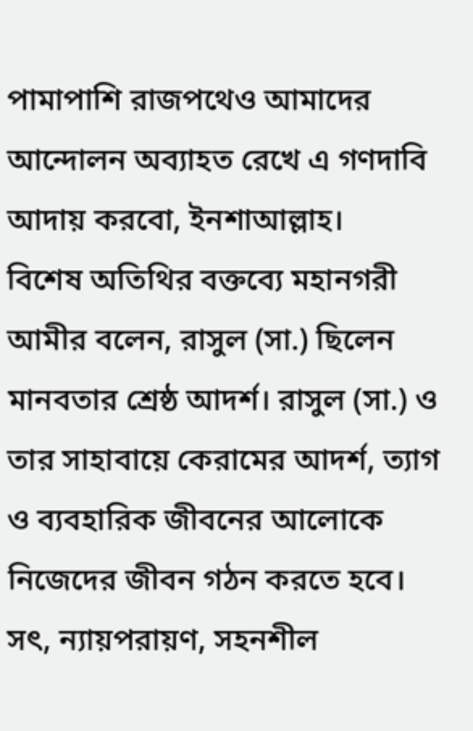পামাপাশি রাজপথেও আমাদের আন্দোলন অব্যাহত রেখে এ গণদাবি আদায় করবো, ইনশাআল্লাহ।
বিশেষ অতিথির বক্তব্যে মহানগরী আমীর বলেন, রাসুল (সা.) ছিলেন মানবতার শ্রেষ্ঠ আদর্শ। রাসুল (সা.) ও তার সাহাবায়ে কেরামের আদর্শ, ত্যাগ ও ব্যবহারিক জীবনের আলোকে নিজেদের জীবন গঠন করতে হবে। সৎ, ন্যায়পরায়ণ, সহনশীল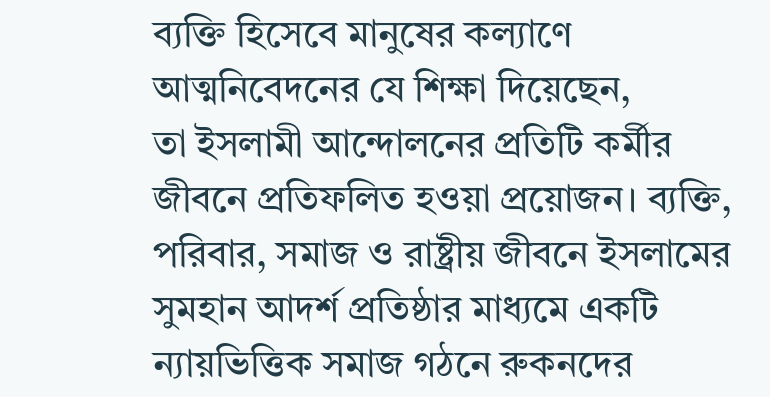ব্যক্তি হিসেবে মানুষের কল্যাণে আত্মনিবেদনের যে শিক্ষা দিয়েছেন,
তা ইসলামী আন্দোলনের প্রতিটি কর্মীর জীবনে প্রতিফলিত হওয়া প্রয়োজন। ব্যক্তি, পরিবার, সমাজ ও রাষ্ট্রীয় জীবনে ইসলামের সুমহান আদর্শ প্রতিষ্ঠার মাধ্যমে একটি ন্যায়ভিত্তিক সমাজ গঠনে রুকনদের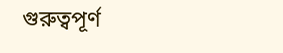গুরুত্বপূর্ণ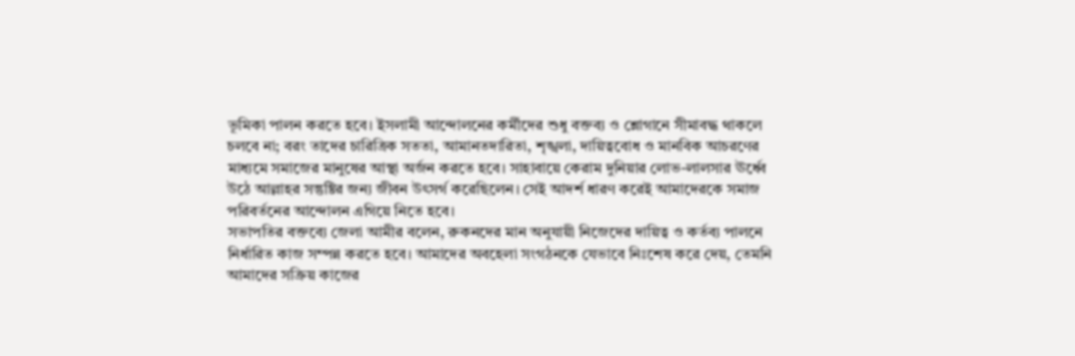ভূমিকা পালন করতে হবে। ইসলামী আন্দোলনের কর্মীদের শুধু বক্তব্য ও শ্লোগানে সীমাবদ্ধ থাকলে চলবে না; বরং তাদের চারিত্রিক সততা, আমানতদারিতা, শৃঙ্খলা, দায়িত্ববোধ ও মানবিক আচরণের মাধ্যমে সমাজের মানুষের আস্থা অর্জন করতে হবে। সাহাবায়ে কেরাম দুনিয়ার লোভ-লালসার ঊর্ধ্বে উঠে আল্লাহর সন্তুষ্টির জন্য জীবন উৎসর্গ করেছিলেন। সেই আদর্শ ধারণ করেই আমাদেরকে সমাজ পরিবর্তনের আন্দোলন এগিয়ে নিতে হবে।
সভাপতির বক্তব্যে জেলা আমীর বলেন, রুকনদের মান অনুযায়ী নিজেদের দায়িত্ব ও কর্তব্য পালনে নির্ধারিত কাজ সম্পন্ন করতে হবে। আমাদের অবহেলা সংগঠনকে যেভাবে নিঃশেষ করে দেয়, তেমনি আমাদের সক্রিয় কাজের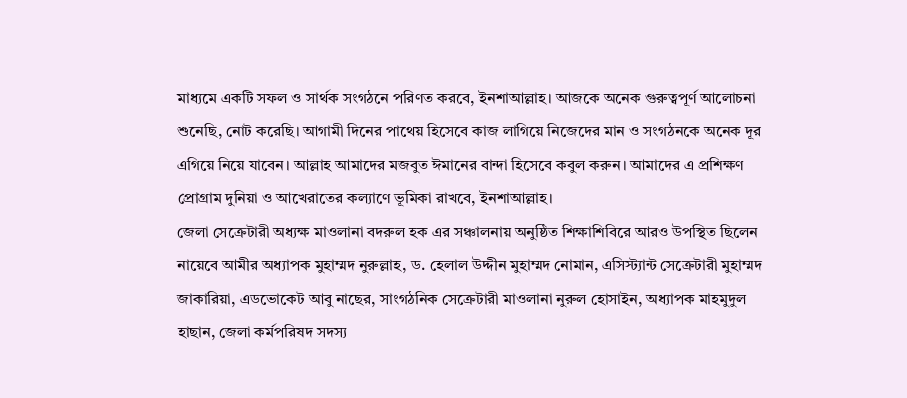মাধ্যমে একটি সফল ও সার্থক সংগঠনে পরিণত করবে, ইনশাআল্লাহ। আজকে অনেক গুরুত্বপূর্ণ আলোচনা শুনেছি, নোট করেছি। আগামী দিনের পাথেয় হিসেবে কাজ লাগিয়ে নিজেদের মান ও সংগঠনকে অনেক দূর এগিয়ে নিয়ে যাবেন। আল্লাহ আমাদের মজবুত ঈমানের বান্দা হিসেবে কবুল করুন। আমাদের এ প্রশিক্ষণ প্রোগ্রাম দুনিয়া ও আখেরাতের কল্যাণে ভূমিকা রাখবে, ইনশাআল্লাহ।
জেলা সেক্রেটারী অধ্যক্ষ মাওলানা বদরুল হক এর সঞ্চালনায় অনুষ্ঠিত শিক্ষাশিবিরে আরও উপস্থিত ছিলেন নায়েবে আমীর অধ্যাপক মুহাম্মদ নুরুল্লাহ, ড. হেলাল উদ্দীন মুহাম্মদ নোমান, এসিস্ট্যান্ট সেক্রেটারী মুহাম্মদ জাকারিয়া, এডভোকেট আবু নাছের, সাংগঠনিক সেক্রেটারী মাওলানা নুরুল হোসাইন, অধ্যাপক মাহমুদুল হাছান, জেলা কর্মপরিষদ সদস্য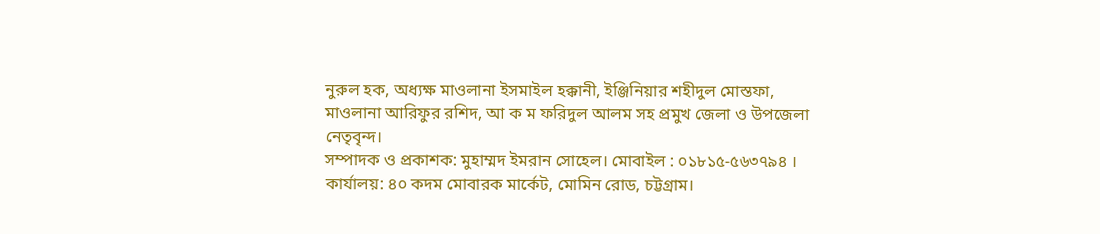নুরুল হক, অধ্যক্ষ মাওলানা ইসমাইল হক্কানী, ইঞ্জিনিয়ার শহীদুল মোস্তফা, মাওলানা আরিফুর রশিদ, আ ক ম ফরিদুল আলম সহ প্রমুখ জেলা ও উপজেলা নেতৃবৃন্দ।
সম্পাদক ও প্রকাশক: মুহাম্মদ ইমরান সোহেল। মোবাইল : ০১৮১৫-৫৬৩৭৯৪ । কার্যালয়: ৪০ কদম মোবারক মার্কেট, মোমিন রোড, চট্টগ্রাম।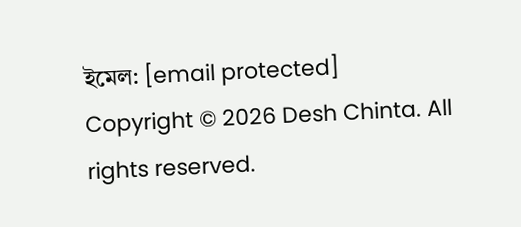ইমেল: [email protected]
Copyright © 2026 Desh Chinta. All rights reserved.